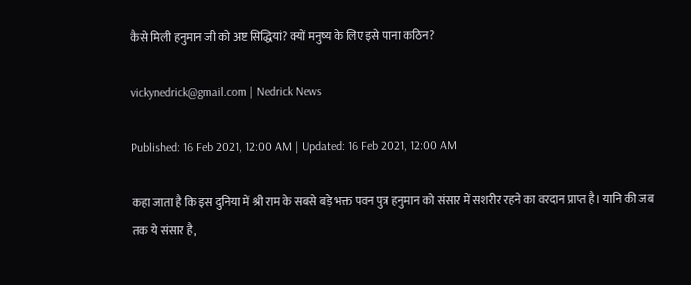कैसे मिली हनुमान जी को अष्ट सिद्धियां? क्यों मनुष्य के लिए इसे पाना कठिन?

vickynedrick@gmail.com | Nedrick News

Published: 16 Feb 2021, 12:00 AM | Updated: 16 Feb 2021, 12:00 AM

कहा जाता है कि इस दुनिया में श्री राम के सबसे बड़े भक्त पवन पुत्र हनुमान को संसार में सशरीर रहने का वरदान प्राप्त है। यानि की जब तक ये संसार है,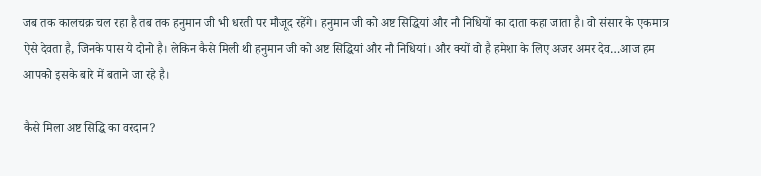जब तक कालचक्र चल रहा है तब तक हनुमान जी भी धरती पर मौजूद रहेंगे। हनुमान जी को अष्ट सिद्धियां और नौ निधियों का दाता कहा जाता है। वो संसार के एकमात्र ऐसे देवता है, जिनके पास ये दोनो है। लेकिन कैसे मिली थी हनुमान जी को अष्ट सिद्धियां और नौ निधियां। और क्यों वो है हमेशा के लिए अजर अमर देव…आज हम आपको इसके बारे में बताने जा रहे है।

कैसे मिला अष्ट सिद्धि का वरदान?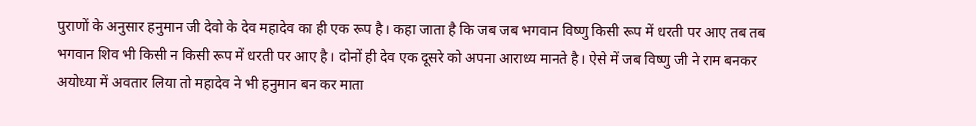पुराणों के अनुसार हनुमान जी देवो के देव महादेव का ही एक रूप है। कहा जाता है कि जब जब भगवान विष्णु किसी रूप में धरती पर आए तब तब भगवान शिव भी किसी न किसी रूप में धरती पर आए है। दोनों ही देव एक दूसरे को अपना आराध्य मानते है। ऐसे में जब विष्णु जी ने राम बनकर अयोध्या में अवतार लिया तो महादेव ने भी हनुमान बन कर माता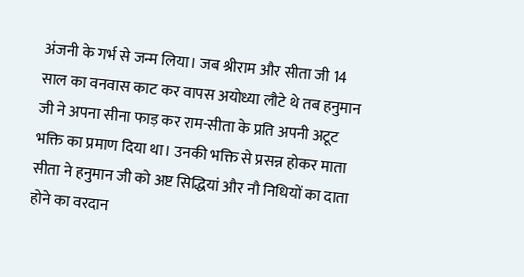अंजनी के गर्भ से जन्म लिया। जब श्रीराम और सीता जी 14 साल का वनवास काट कर वापस अयोध्या लौटे थे तब हनुमान जी ने अपना सीना फाड़ कर राम-सीता के प्रति अपनी अटूट भक्ति का प्रमाण दिया था। उनकी भक्ति से प्रसन्न होकर माता सीता ने हनुमान जी को अष्ट सिद्धियां और नौ निधियों का दाता होने का वरदान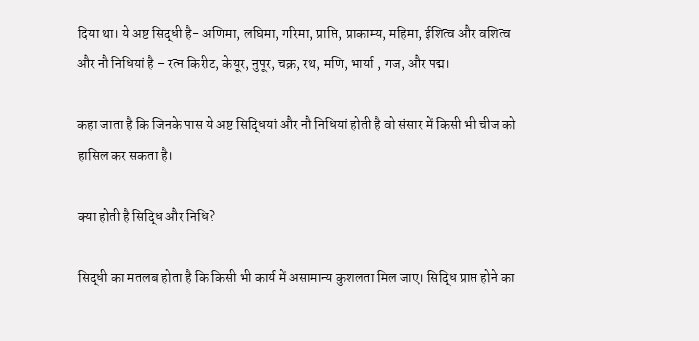दिया था। ये अष्ट सिद्धी है- अणिमा, लघिमा, गरिमा, प्राप्ति, प्राकाम्य, महिमा, ईशित्व और वशित्व और नौ निधियां है – रत्न किरीट, केयूर, नुपूर, चक्र, रथ, मणि, भार्या , गज, और पद्म।

कहा जाता है कि जिनके पास ये अष्ट सिद्धियां और नौ निधियां होती है वो संसार में किसी भी चीज को हासिल कर सकता है।

क्या होती है सिद्धि और निधि?

सिद्धी का मतलब होता है कि किसी भी कार्य में असामान्य कुशलता मिल जाए। सिद्धि प्राप्त होने का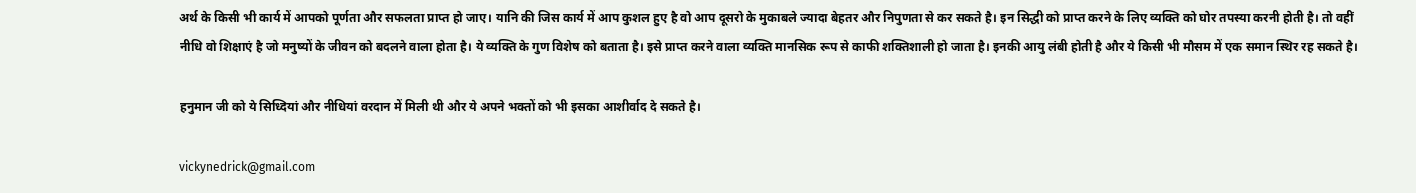अर्थ के किसी भी कार्य में आपको पूर्णता और सफलता प्राप्त हो जाए। यानि की जिस कार्य में आप कुशल हुए है वो आप दूसरो के मुकाबले ज्यादा बेहतर और निपुणता से कर सकते है। इन सिद्धी को प्राप्त करने के लिए व्यक्ति को घोर तपस्या करनी होती है। तो वहीं नीधि वो शिक्षाएं है जो मनुष्यों के जीवन को बदलने वाला होता है। ये व्यक्ति के गुण विशेष को बताता है। इसे प्राप्त करने वाला व्यक्ति मानसिक रूप से काफी शक्तिशाली हो जाता है। इनकी आयु लंबी होती है और ये किसी भी मौसम में एक समान स्थिर रह सकते है।

हनुमान जी को ये सिध्दियां और नीधियां वरदान में मिली थी और ये अपने भक्तों को भी इसका आशीर्वाद दे सकते है।

vickynedrick@gmail.com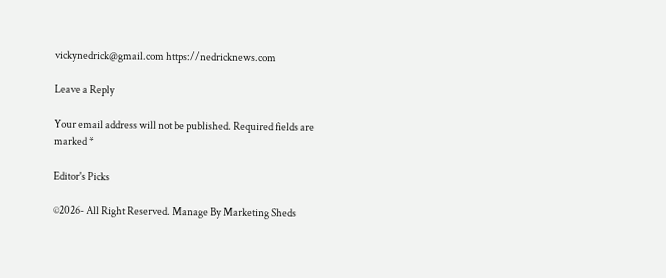vickynedrick@gmail.com https://nedricknews.com

Leave a Reply

Your email address will not be published. Required fields are marked *

Editor's Picks

©2026- All Right Reserved. Manage By Marketing Sheds